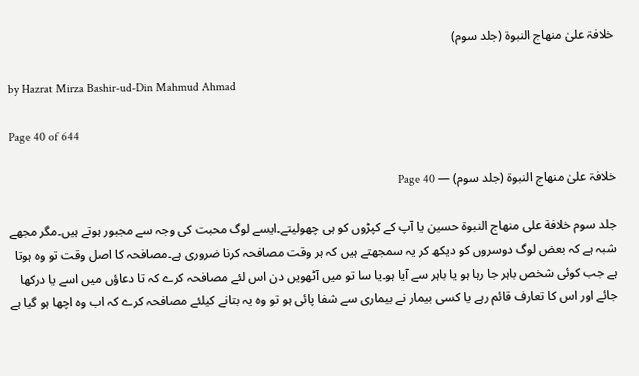خلافۃ علیٰ منھاج النبوۃ (جلد سوم)

by Hazrat Mirza Bashir-ud-Din Mahmud Ahmad

Page 40 of 644

خلافۃ علیٰ منھاج النبوۃ (جلد سوم) — Page 40

جلد سوم خلافة على منهاج النبوة حسین یا آپ کے کپڑوں کو ہی چھولیتے۔ایسے لوگ محبت کی وجہ سے مجبور ہوتے ہیں۔مگر مجھے شبہ ہے کہ بعض لوگ دوسروں کو دیکھ کر یہ سمجھتے ہیں کہ ہر وقت مصافحہ کرنا ضروری ہے۔مصافحہ کا اصل وقت تو وہ ہوتا ہے جب کوئی شخص باہر جا رہا ہو یا باہر سے آیا ہو۔یا سا تو میں آٹھویں دن اس لئے مصافحہ کرے کہ تا دعاؤں میں اسے یا درکھا جائے اور اس کا تعارف قائم رہے یا کسی بیمار نے بیماری سے شفا پائی ہو تو وہ یہ بتانے کیلئے مصافحہ کرے کہ اب وہ اچھا ہو گیا ہے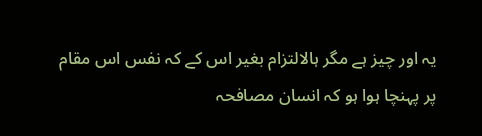یہ اور چیز ہے مگر ہالالتزام بغیر اس کے کہ نفس اس مقام پر پہنچا ہوا ہو کہ انسان مصافحہ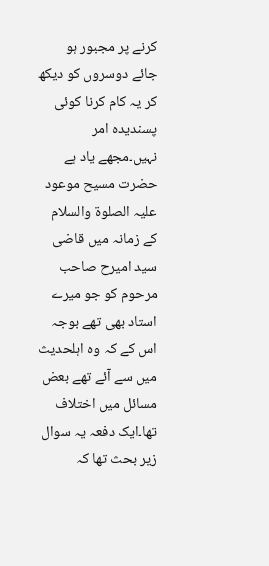کرنے پر مجبور ہو جائے دوسروں کو دیکھ کر یہ کام کرنا کوئی پسندیدہ امر نہیں۔مجھے یاد ہے حضرت مسیح موعود علیہ الصلوۃ والسلام کے زمانہ میں قاضی سید امیرح صاحب مرحوم کو جو میرے استاد بھی تھے بوجہ اس کے کہ وہ اہلحدیث میں سے آئے تھے بعض مسائل میں اختلاف تھا۔ایک دفعہ یہ سوال زیر بحث تھا کہ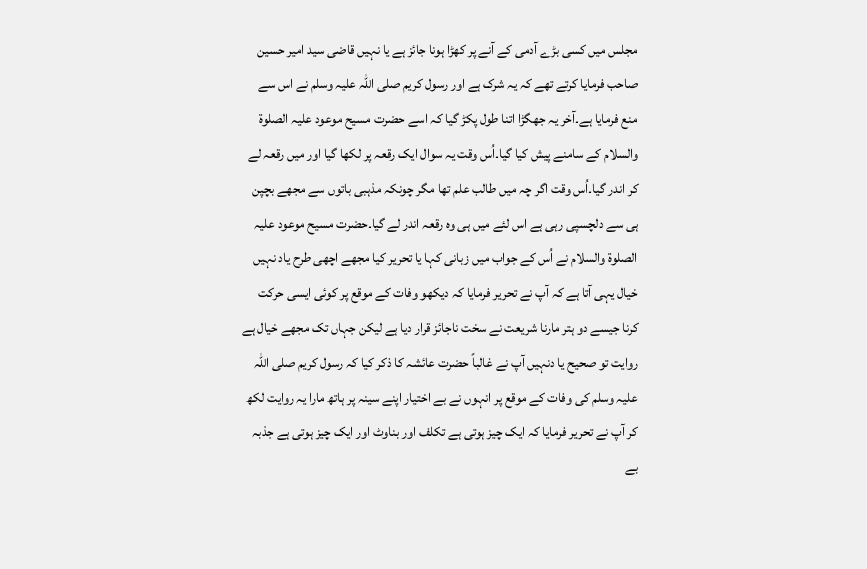مجلس میں کسی بڑے آدمی کے آنے پر کھڑا ہونا جائز ہے یا نہیں قاضی سید امیر حسین صاحب فرمایا کرتے تھے کہ یہ شرک ہے اور رسول کریم صلی اللہ علیہ وسلم نے اس سے منع فرمایا ہے۔آخر یہ جھگڑا اتنا طول پکڑ گیا کہ اسے حضرت مسیح موعود علیہ الصلوۃ والسلام کے سامنے پیش کیا گیا۔اُس وقت یہ سوال ایک رقعہ پر لکھا گیا اور میں رقعہ لے کر اندر گیا۔اُس وقت اگر چہ میں طالب علم تھا مگر چونکہ مذہبی باتوں سے مجھے بچپن ہی سے دلچسپی رہی ہے اس لئے میں ہی وہ رقعہ اندر لے گیا۔حضرت مسیح موعود علیہ الصلوۃ والسلام نے اُس کے جواب میں زبانی کہا یا تحریر کیا مجھے اچھی طرح یاد نہیں خیال یہی آتا ہے کہ آپ نے تحریر فرمایا کہ دیکھو وفات کے موقع پر کوئی ایسی حرکت کرنا جیسے دو ہتر مارنا شریعت نے سخت ناجائز قرار دیا ہے لیکن جہاں تک مجھے خیال ہے روایت تو صحیح یا دنہیں آپ نے غالباً حضرت عائشہ کا ذکر کیا کہ رسول کریم صلی اللہ علیہ وسلم کی وفات کے موقع پر انہوں نے بے اختیار اپنے سینہ پر ہاتھ مارا یہ روایت لکھ کر آپ نے تحریر فرمایا کہ ایک چیز ہوتی ہے تکلف اور بناوٹ اور ایک چیز ہوتی ہے جذبہ بے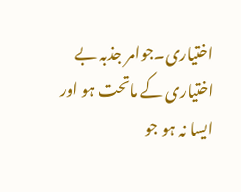اختیاری۔جوامر جذبہ بے اختیاری کے ماتحت ہو اور ایسا نہ ہو جو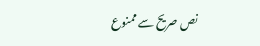نص صریح سے ممنوع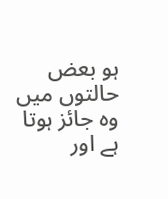ہو بعض حالتوں میں وہ جائز ہوتا ہے اور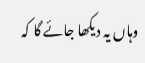وہاں یہ دیکھا جائے گا کہ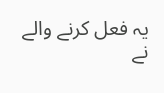یہ فعل کرنے والے نے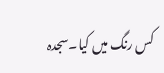کس رنگ میں کیا۔سجدہ